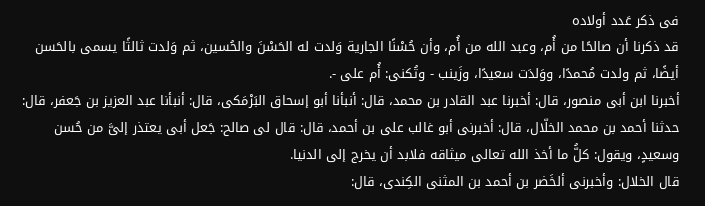فى ذكر عَدد أولاده
قد ذكرنا أن صالحًا من أُم، وعبد الله من أُم، وأن حُسْنًا الجارية وَلدت له الحَسْنَ والحُسين، ثم وَلدت ثالثًا يسمى بالحَسن أيضًا، ثم ولدت مُحمدًا، ووَلدَت سعيدًا، وزَينب - وتُكنى: أُم على -.
أخبرنا ابن أبى منصور، قال: أخبرنا عبد القادر بن محمد، قال: أنبأنا أبو إسحاق البَرْمَكى، قال: أنبأنا عبد العزيز بن جَعفر، قال: حدثنا أحمد بن محمد الخلّال، قال: أخبرنى أبو غالب على بن أحمد، قال: قال لى صالح: جَعل أبى يعتذر إلىَّ من حُسن وسعيدٍ، ويقول: كلُّ ما أخذ الله تعالى ميثاقه فلابد أن يخرج إلى الدنيا.
قال الخلال: وأخبرنى ألخَضر بن أحمد بن المثنى الكِندى، قال: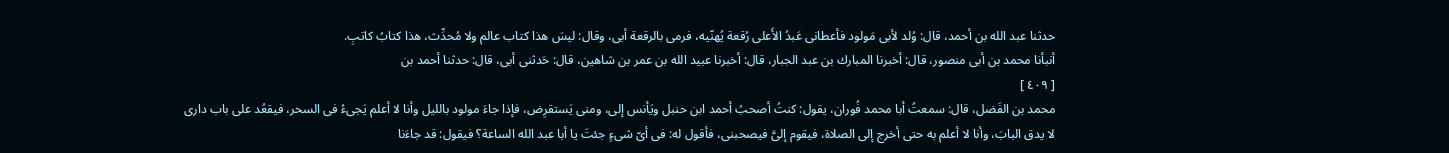حدثنا عبد الله بن أحمد، قال: وُلد لأبى مَولود فأعطانى عَبدُ الأَعلى رُقعة يُهنّيه، فرمى بالرقعة أبى، وقال: ليسَ هذا كتاب عالم ولا مُحدِّث، هذا كتابُ كاتبِ.
أنبأنا محمد بن أبى منصور، قال: أخبرنا المبارك بن عبد الجبار، قال: أخبرنا عبيد الله بن عمر بن شاهين، قال: حَدثنى أبى، قال: حدثنا أحمد بن
[ ٤٠٩ ]
محمد بن الفَضل، قال: سمعتُ أبا محمد فُوران، يقول: كنتُ أصحبُ أحمد ابن حنبل ويَأنس إلى، ومنى يَستقرِض، فإذا جاءَ مولود بالليل وأنا لا أعلم يَجىءُ فى السحر، فيقعُد على باب دارى لا يدق البابَ، وأنا لا أعلم به حتى أخرج إلى الصلاة، فيقوم إلىَّ فيصحبنى، فأقول له: فى أىّ شىءٍ جئتَ يا أبا عبد الله الساعة؟ فيقول: قد جاءَنا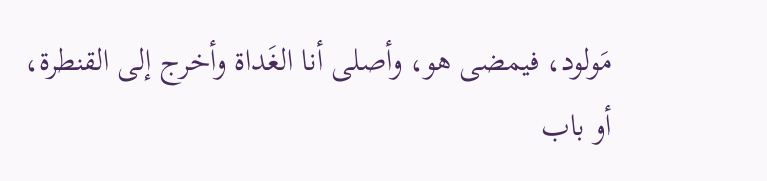مَولود، فيمضى هو، وأصلى أنا الغَداة وأخرج إلى القنطرة، أو باب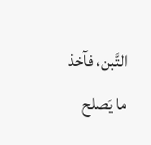التَّبن، فآخذ ما يَصلح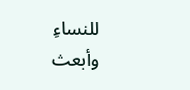للنساءِ وأبعث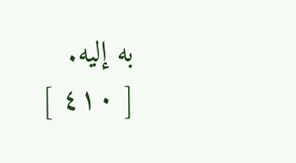به إليه.
[ ٤١٠ ]